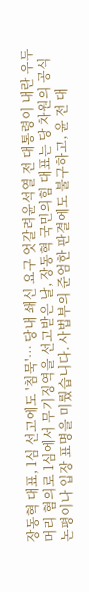장동혁 대표, 1심 선고에도 '침묵'… 당내 쇄신 요구 엇갈려윤석열 전 대통령이 내란 우두머리 혐의로 1심에서 무기징역을 선고받은 날, 장동혁 국민의힘 대표는 당 차원의 공식 논평이나 입장 표명을 미뤘습니다. 사법부의 준엄한 판결에도 불구하고, 윤 전 대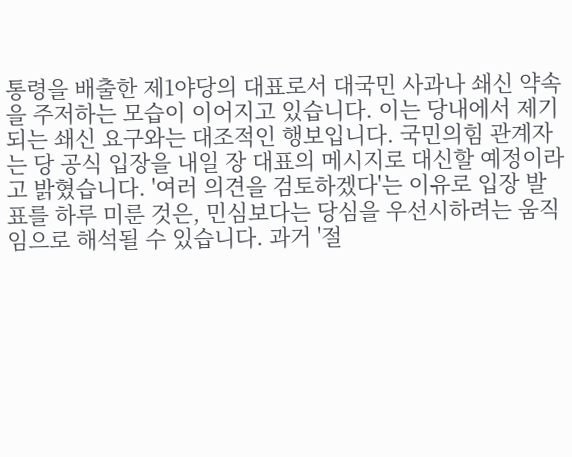통령을 배출한 제1야당의 대표로서 대국민 사과나 쇄신 약속을 주저하는 모습이 이어지고 있습니다. 이는 당내에서 제기되는 쇄신 요구와는 대조적인 행보입니다. 국민의힘 관계자는 당 공식 입장을 내일 장 대표의 메시지로 대신할 예정이라고 밝혔습니다. '여러 의견을 검토하겠다'는 이유로 입장 발표를 하루 미룬 것은, 민심보다는 당심을 우선시하려는 움직임으로 해석될 수 있습니다. 과거 '절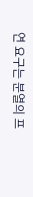연 요구는 분열의 프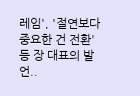레임', '절연보다 중요한 건 전환' 등 장 대표의 발언..